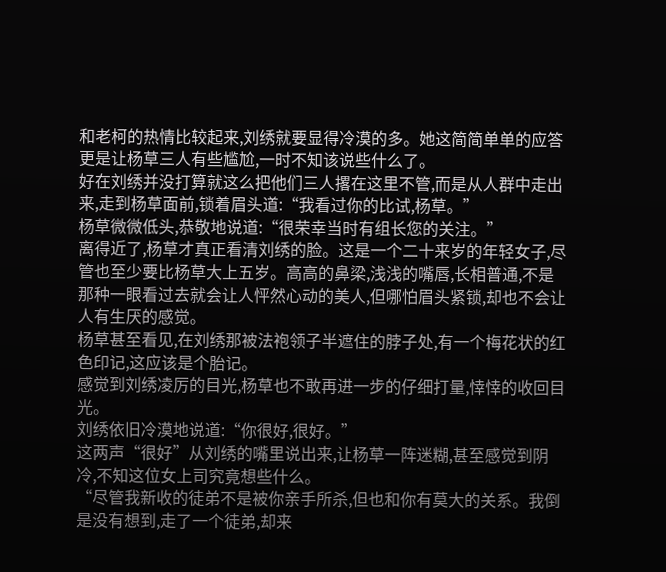和老柯的热情比较起来,刘绣就要显得冷漠的多。她这简简单单的应答更是让杨草三人有些尴尬,一时不知该说些什么了。
好在刘绣并没打算就这么把他们三人撂在这里不管,而是从人群中走出来,走到杨草面前,锁着眉头道:“我看过你的比试,杨草。”
杨草微微低头,恭敬地说道:“很荣幸当时有组长您的关注。”
离得近了,杨草才真正看清刘绣的脸。这是一个二十来岁的年轻女子,尽管也至少要比杨草大上五岁。高高的鼻梁,浅浅的嘴唇,长相普通,不是那种一眼看过去就会让人怦然心动的美人,但哪怕眉头紧锁,却也不会让人有生厌的感觉。
杨草甚至看见,在刘绣那被法袍领子半遮住的脖子处,有一个梅花状的红色印记,这应该是个胎记。
感觉到刘绣凌厉的目光,杨草也不敢再进一步的仔细打量,悻悻的收回目光。
刘绣依旧冷漠地说道:“你很好,很好。”
这两声“很好”从刘绣的嘴里说出来,让杨草一阵迷糊,甚至感觉到阴冷,不知这位女上司究竟想些什么。
“尽管我新收的徒弟不是被你亲手所杀,但也和你有莫大的关系。我倒是没有想到,走了一个徒弟,却来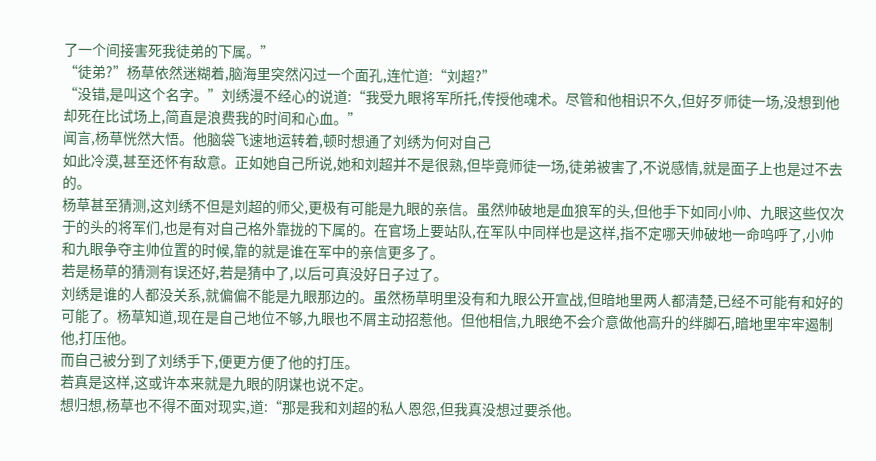了一个间接害死我徒弟的下属。”
“徒弟?”杨草依然迷糊着,脑海里突然闪过一个面孔,连忙道:“刘超?”
“没错,是叫这个名字。”刘绣漫不经心的说道:“我受九眼将军所托,传授他魂术。尽管和他相识不久,但好歹师徒一场,没想到他却死在比试场上,简直是浪费我的时间和心血。”
闻言,杨草恍然大悟。他脑袋飞速地运转着,顿时想通了刘绣为何对自己
如此冷漠,甚至还怀有敌意。正如她自己所说,她和刘超并不是很熟,但毕竟师徒一场,徒弟被害了,不说感情,就是面子上也是过不去的。
杨草甚至猜测,这刘绣不但是刘超的师父,更极有可能是九眼的亲信。虽然帅破地是血狼军的头,但他手下如同小帅、九眼这些仅次于的头的将军们,也是有对自己格外靠拢的下属的。在官场上要站队,在军队中同样也是这样,指不定哪天帅破地一命呜呼了,小帅和九眼争夺主帅位置的时候,靠的就是谁在军中的亲信更多了。
若是杨草的猜测有误还好,若是猜中了,以后可真没好日子过了。
刘绣是谁的人都没关系,就偏偏不能是九眼那边的。虽然杨草明里没有和九眼公开宣战,但暗地里两人都清楚,已经不可能有和好的可能了。杨草知道,现在是自己地位不够,九眼也不屑主动招惹他。但他相信,九眼绝不会介意做他高升的绊脚石,暗地里牢牢遏制他,打压他。
而自己被分到了刘绣手下,便更方便了他的打压。
若真是这样,这或许本来就是九眼的阴谋也说不定。
想归想,杨草也不得不面对现实,道:“那是我和刘超的私人恩怨,但我真没想过要杀他。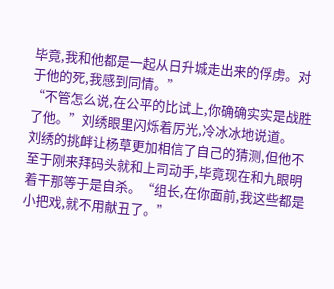毕竟,我和他都是一起从日升城走出来的俘虏。对于他的死,我感到同情。”
“不管怎么说,在公平的比试上,你确确实实是战胜了他。”刘绣眼里闪烁着厉光,冷冰冰地说道。
刘绣的挑衅让杨草更加相信了自己的猜测,但他不至于刚来拜码头就和上司动手,毕竟现在和九眼明着干那等于是自杀。“组长,在你面前,我这些都是小把戏,就不用献丑了。”